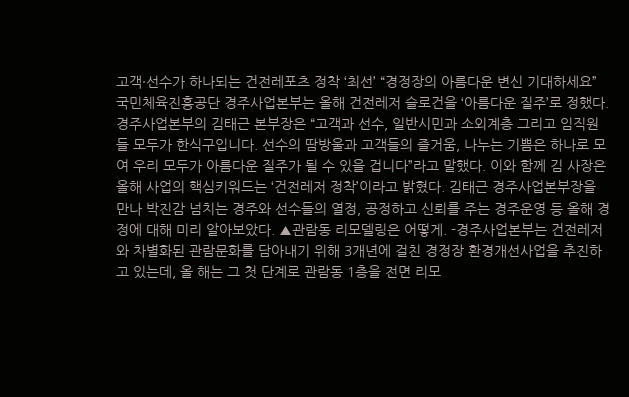고객·선수가 하나되는 건전레포츠 정착 ‘최선’ “경정장의 아름다운 변신 기대하세요” 국민체육진흥공단 경주사업본부는 올해 건전레저 슬로건을 ‘아름다운 질주’로 정했다. 경주사업본부의 김태근 본부장은 “고객과 선수, 일반시민과 소외계층 그리고 임직원들 모두가 한식구입니다. 선수의 땀방울과 고객들의 즐거움, 나누는 기쁨은 하나로 모여 우리 모두가 아름다운 질주가 될 수 있을 겁니다”라고 말했다. 이와 함께 김 사장은 올해 사업의 핵심키워드는 ‘건전레저 정착’이라고 밝혔다. 김태근 경주사업본부장을 만나 박진감 넘치는 경주와 선수들의 열정, 공정하고 신뢰를 주는 경주운영 등 올해 경정에 대해 미리 알아보았다. ▲관람동 리모델링은 어떻게. -경주사업본부는 건전레저와 차별화된 관람문화를 담아내기 위해 3개년에 걸친 경정장 환경개선사업을 추진하고 있는데, 올 해는 그 첫 단계로 관람동 1층을 전면 리모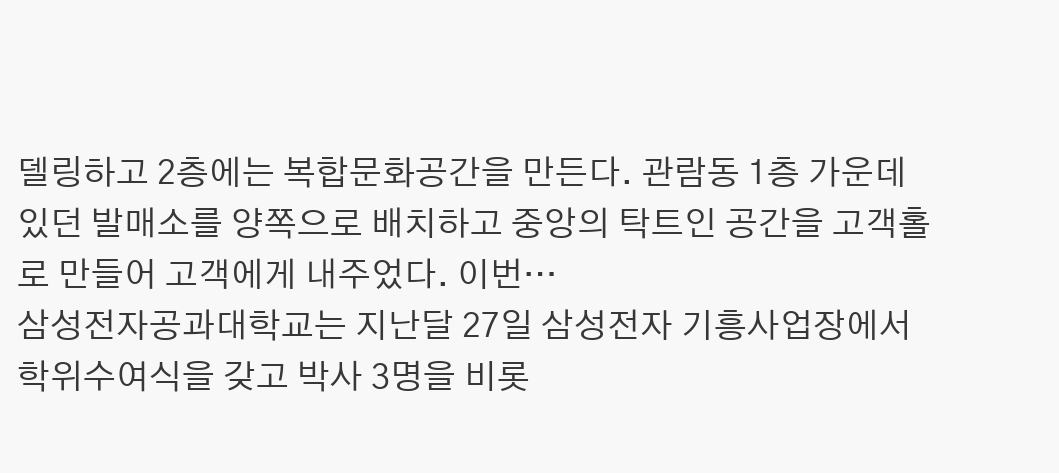델링하고 2층에는 복합문화공간을 만든다. 관람동 1층 가운데 있던 발매소를 양쪽으로 배치하고 중앙의 탁트인 공간을 고객홀로 만들어 고객에게 내주었다. 이번…
삼성전자공과대학교는 지난달 27일 삼성전자 기흥사업장에서 학위수여식을 갖고 박사 3명을 비롯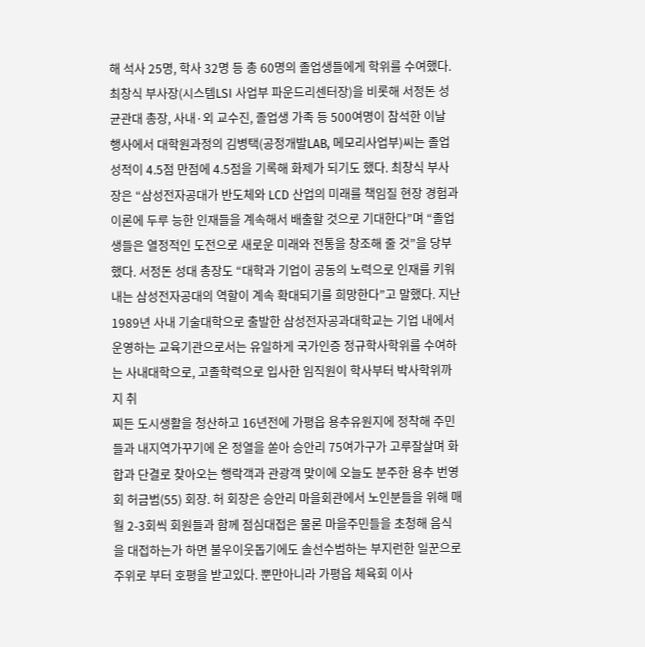해 석사 25명, 학사 32명 등 총 60명의 졸업생들에게 학위를 수여했다. 최창식 부사장(시스템LSI 사업부 파운드리센터장)을 비롯해 서정돈 성균관대 총장, 사내·외 교수진, 졸업생 가족 등 500여명이 참석한 이날 행사에서 대학원과정의 김병택(공정개발LAB, 메모리사업부)씨는 졸업성적이 4.5점 만점에 4.5점을 기록해 화제가 되기도 했다. 최창식 부사장은 “삼성전자공대가 반도체와 LCD 산업의 미래를 책임질 현장 경험과 이론에 두루 능한 인재들을 계속해서 배출할 것으로 기대한다”며 “졸업생들은 열정적인 도전으로 새로운 미래와 전통을 창조해 줄 것”을 당부했다. 서정돈 성대 총장도 “대학과 기업이 공동의 노력으로 인재를 키워내는 삼성전자공대의 역할이 계속 확대되기를 희망한다”고 말했다. 지난 1989년 사내 기술대학으로 출발한 삼성전자공과대학교는 기업 내에서 운영하는 교육기관으로서는 유일하게 국가인증 정규학사학위를 수여하는 사내대학으로, 고졸학력으로 입사한 임직원이 학사부터 박사학위까지 취
찌든 도시생활을 청산하고 16년전에 가평읍 용추유원지에 정착해 주민들과 내지역가꾸기에 온 정열을 쏟아 승안리 75여가구가 고루잘살며 화합과 단결로 찾아오는 행락객과 관광객 맞이에 오늘도 분주한 용추 번영회 허금범(55) 회장. 허 회장은 승안리 마을회관에서 노인분들을 위해 매월 2-3회씩 회원들과 함께 점심대접은 물론 마을주민들을 초청해 음식을 대접하는가 하면 불우이웃돕기에도 솔선수범하는 부지런한 일꾼으로 주위로 부터 호평을 받고있다. 뿐만아니라 가평읍 체육회 이사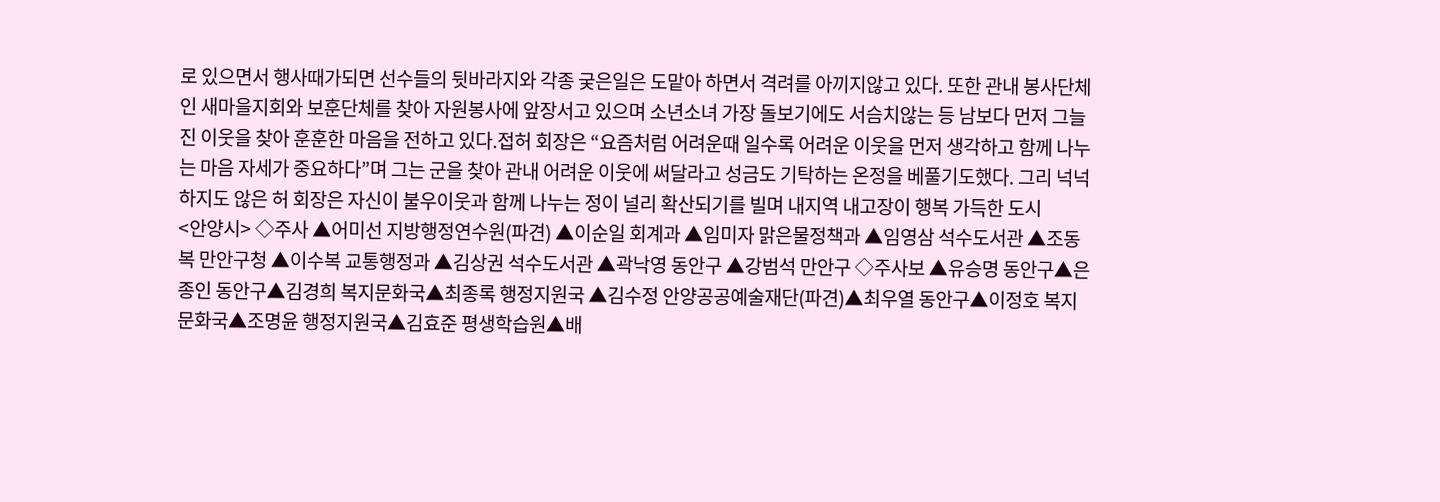로 있으면서 행사때가되면 선수들의 뒷바라지와 각종 궂은일은 도맡아 하면서 격려를 아끼지않고 있다. 또한 관내 봉사단체인 새마을지회와 보훈단체를 찾아 자원봉사에 앞장서고 있으며 소년소녀 가장 돌보기에도 서슴치않는 등 남보다 먼저 그늘진 이웃을 찾아 훈훈한 마음을 전하고 있다.접허 회장은 “요즘처럼 어려운때 일수록 어려운 이웃을 먼저 생각하고 함께 나누는 마음 자세가 중요하다”며 그는 군을 찾아 관내 어려운 이웃에 써달라고 성금도 기탁하는 온정을 베풀기도했다. 그리 넉넉하지도 않은 허 회장은 자신이 불우이웃과 함께 나누는 정이 널리 확산되기를 빌며 내지역 내고장이 행복 가득한 도시
<안양시> ◇주사 ▲어미선 지방행정연수원(파견) ▲이순일 회계과 ▲임미자 맑은물정책과 ▲임영삼 석수도서관 ▲조동복 만안구청 ▲이수복 교통행정과 ▲김상권 석수도서관 ▲곽낙영 동안구 ▲강범석 만안구 ◇주사보 ▲유승명 동안구▲은종인 동안구▲김경희 복지문화국▲최종록 행정지원국 ▲김수정 안양공공예술재단(파견)▲최우열 동안구▲이정호 복지문화국▲조명윤 행정지원국▲김효준 평생학습원▲배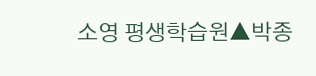소영 평생학습원▲박종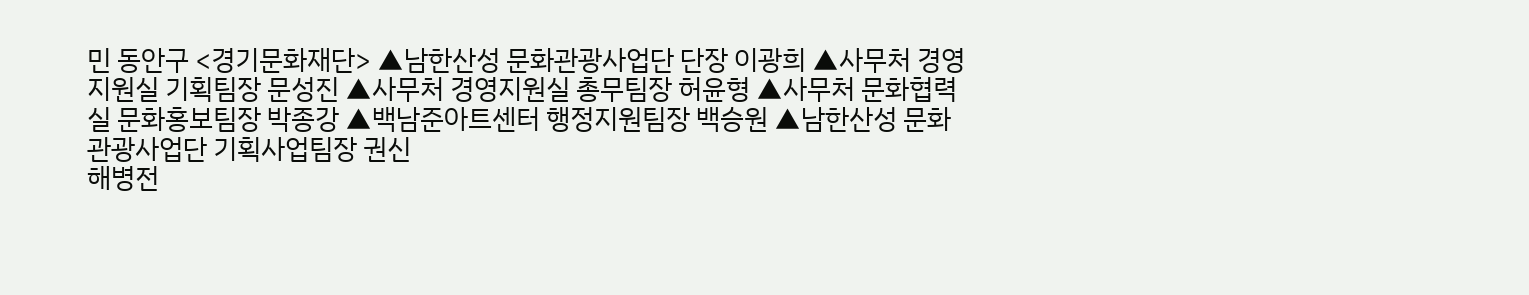민 동안구 <경기문화재단> ▲남한산성 문화관광사업단 단장 이광희 ▲사무처 경영지원실 기획팀장 문성진 ▲사무처 경영지원실 총무팀장 허윤형 ▲사무처 문화협력실 문화홍보팀장 박종강 ▲백남준아트센터 행정지원팀장 백승원 ▲남한산성 문화관광사업단 기획사업팀장 권신
해병전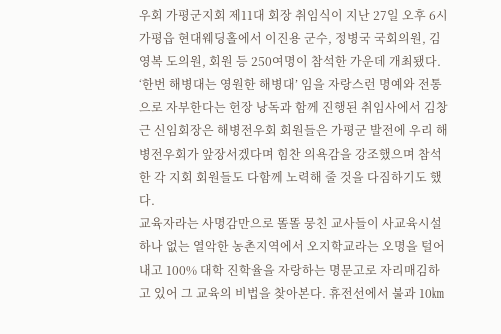우회 가평군지회 제11대 회장 취임식이 지난 27일 오후 6시 가평읍 현대웨딩홀에서 이진용 군수, 정병국 국회의원, 김영복 도의원, 회원 등 250여명이 참석한 가운데 개최됐다. ‘한번 해병대는 영원한 해병대’ 임을 자랑스런 명예와 전통으로 자부한다는 헌장 낭독과 함께 진행된 취임사에서 김창근 신임회장은 해병전우회 회원들은 가평군 발전에 우리 해병전우회가 앞장서겠다며 힘찬 의욕감을 강조했으며 참석한 각 지회 회원들도 다함께 노력해 줄 것을 다짐하기도 했다.
교육자라는 사명감만으로 똘똘 뭉친 교사들이 사교육시설 하나 없는 열악한 농촌지역에서 오지학교라는 오명을 털어내고 100% 대학 진학율을 자랑하는 명문고로 자리매김하고 있어 그 교육의 비법을 찾아본다. 휴전선에서 불과 10㎞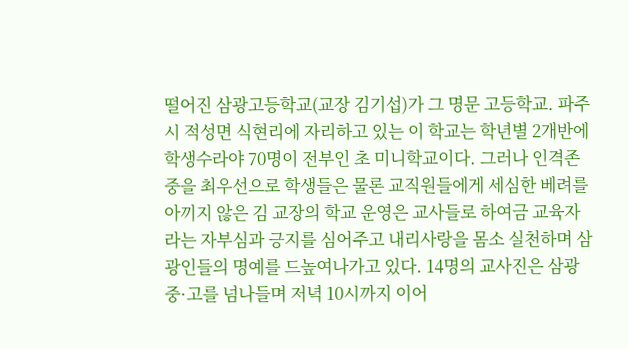떨어진 삼광고등학교(교장 김기섭)가 그 명문 고등학교. 파주시 적성면 식현리에 자리하고 있는 이 학교는 학년별 2개반에 학생수라야 70명이 전부인 초 미니학교이다. 그러나 인격존중을 최우선으로 학생들은 물론 교직원들에게 세심한 베려를 아끼지 않은 김 교장의 학교 운영은 교사들로 하여금 교육자라는 자부심과 긍지를 심어주고 내리사랑을 몸소 실천하며 삼광인들의 명예를 드높여나가고 있다. 14명의 교사진은 삼광 중·고를 넘나들며 저녁 10시까지 이어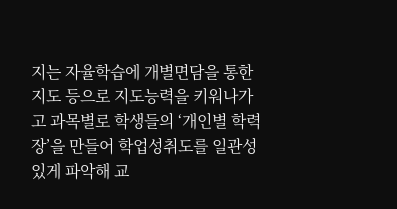지는 자율학습에 개별면담을 통한 지도 등으로 지도능력을 키워나가고 과목별로 학생들의 ‘개인별 학력장’을 만들어 학업성취도를 일관성 있게 파악해 교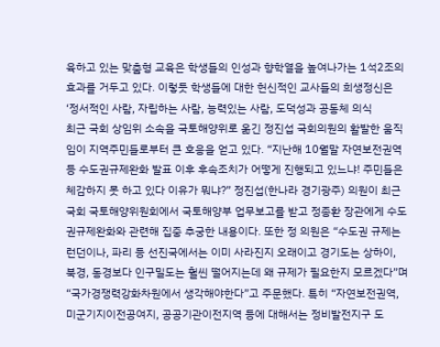육하고 있는 맞춤형 교육은 학생들의 인성과 향학열을 높여나가는 1석2조의 효과를 거두고 있다. 이렇듯 학생들에 대한 헌신적인 교사들의 희생정신은 ‘정서적인 사람, 자립하는 사람, 능력있는 사람, 도덕성과 공동체 의식
최근 국회 상임위 소속을 국토해양위로 옮긴 정진섭 국회의원의 활발한 움직임이 지역주민들로부터 큰 호응을 얻고 있다. “지난해 10월말 자연보전권역 등 수도권규제완화 발표 이후 후속조치가 어떻게 진행되고 있느냐! 주민들은 체감하지 못 하고 있다 이유가 뭐냐?” 정진섭(한나라 경기광주) 의원이 최근 국회 국토해양위원회에서 국토해양부 업무보고를 받고 정종환 장관에게 수도권규제완화와 관련해 집중 추궁한 내용이다. 또한 정 의원은 “수도권 규제는 런던이나, 파리 등 선진국에서는 이미 사라진지 오래이고 경기도는 상하이, 북경, 동경보다 인구밀도는 훨씬 떨어지는데 왜 규제가 필요한지 모르겠다”며 “국가경쟁력강화차원에서 생각해야한다”고 주문했다. 특히 “자연보전권역, 미군기지이전공여지, 공공기관이전지역 등에 대해서는 정비발전지구 도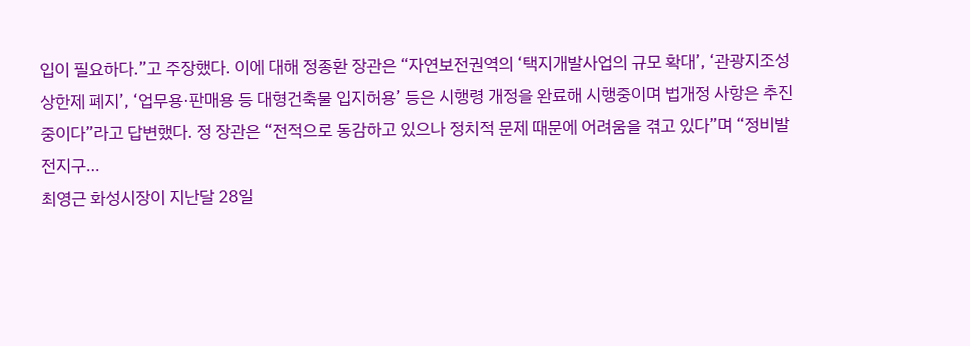입이 필요하다.”고 주장했다. 이에 대해 정종환 장관은 “자연보전권역의 ‘택지개발사업의 규모 확대’, ‘관광지조성 상한제 폐지’, ‘업무용·판매용 등 대형건축물 입지허용’ 등은 시행령 개정을 완료해 시행중이며 법개정 사항은 추진 중이다”라고 답변했다. 정 장관은 “전적으로 동감하고 있으나 정치적 문제 때문에 어려움을 겪고 있다”며 “정비발전지구…
최영근 화성시장이 지난달 28일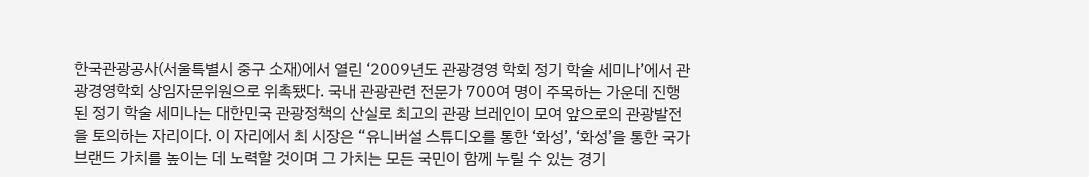한국관광공사(서울특별시 중구 소재)에서 열린 ‘2009년도 관광경영 학회 정기 학술 세미나’에서 관광경영학회 상임자문위원으로 위촉됐다. 국내 관광관련 전문가 700여 명이 주목하는 가운데 진행된 정기 학술 세미나는 대한민국 관광정책의 산실로 최고의 관광 브레인이 모여 앞으로의 관광발전을 토의하는 자리이다. 이 자리에서 최 시장은 “유니버설 스튜디오를 통한 ‘화성’, ‘화성’을 통한 국가 브랜드 가치를 높이는 데 노력할 것이며 그 가치는 모든 국민이 함께 누릴 수 있는 경기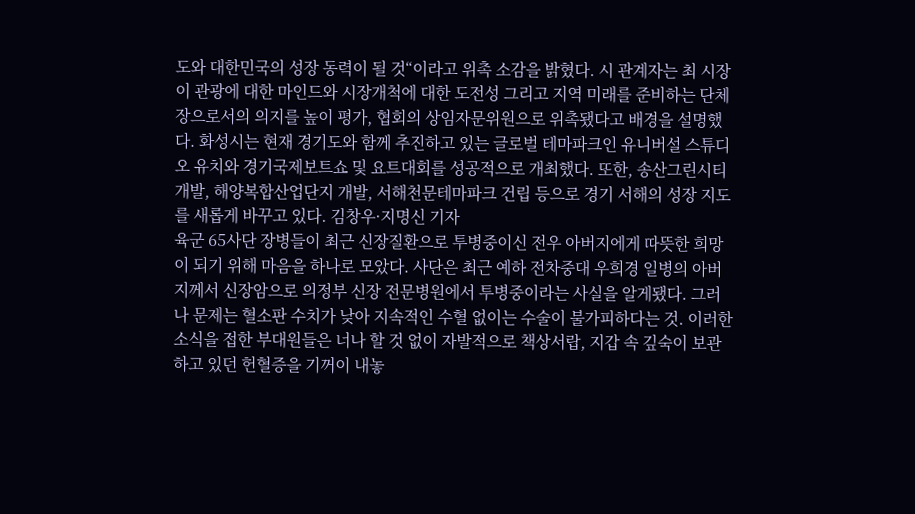도와 대한민국의 성장 동력이 될 것“이라고 위촉 소감을 밝혔다. 시 관계자는 최 시장이 관광에 대한 마인드와 시장개척에 대한 도전성 그리고 지역 미래를 준비하는 단체장으로서의 의지를 높이 평가, 협회의 상임자문위원으로 위촉됐다고 배경을 설명했다. 화성시는 현재 경기도와 함께 추진하고 있는 글로벌 테마파크인 유니버설 스튜디오 유치와 경기국제보트쇼 및 요트대회를 성공적으로 개최했다. 또한, 송산그린시티 개발, 해양복합산업단지 개발, 서해천문테마파크 건립 등으로 경기 서해의 성장 지도를 새롭게 바꾸고 있다. 김창우·지명신 기자
육군 65사단 장병들이 최근 신장질환으로 투병중이신 전우 아버지에게 따뜻한 희망이 되기 위해 마음을 하나로 모았다. 사단은 최근 예하 전차중대 우희경 일병의 아버지께서 신장암으로 의정부 신장 전문병원에서 투병중이라는 사실을 알게됐다. 그러나 문제는 혈소판 수치가 낮아 지속적인 수혈 없이는 수술이 불가피하다는 것. 이러한 소식을 접한 부대원들은 너나 할 것 없이 자발적으로 책상서랍, 지갑 속 깊숙이 보관하고 있던 헌혈증을 기꺼이 내놓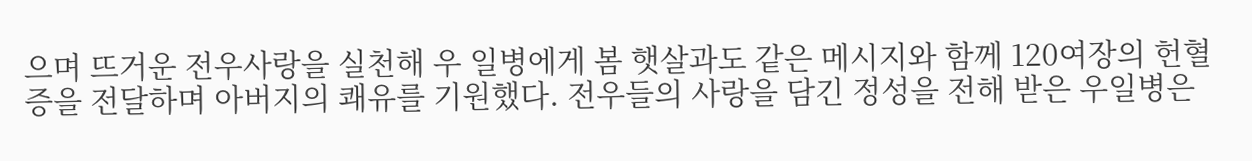으며 뜨거운 전우사랑을 실천해 우 일병에게 봄 햇살과도 같은 메시지와 함께 120여장의 헌혈증을 전달하며 아버지의 쾌유를 기원했다. 전우들의 사랑을 담긴 정성을 전해 받은 우일병은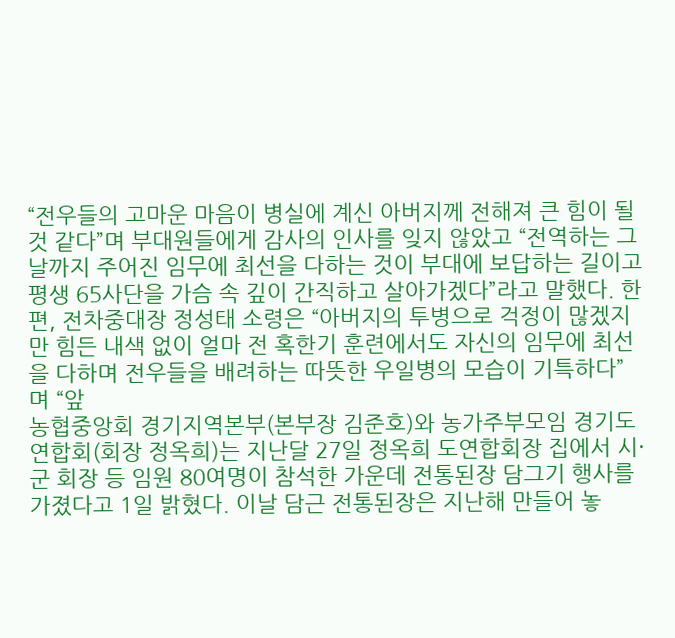“전우들의 고마운 마음이 병실에 계신 아버지께 전해져 큰 힘이 될 것 같다”며 부대원들에게 감사의 인사를 잊지 않았고 “전역하는 그 날까지 주어진 임무에 최선을 다하는 것이 부대에 보답하는 길이고 평생 65사단을 가슴 속 깊이 간직하고 살아가겠다”라고 말했다. 한편, 전차중대장 정성태 소령은 “아버지의 투병으로 걱정이 많겠지만 힘든 내색 없이 얼마 전 혹한기 훈련에서도 자신의 임무에 최선을 다하며 전우들을 배려하는 따뜻한 우일병의 모습이 기특하다”며 “앞
농협중앙회 경기지역본부(본부장 김준호)와 농가주부모임 경기도연합회(회장 정옥희)는 지난달 27일 정옥희 도연합회장 집에서 시·군 회장 등 임원 80여명이 참석한 가운데 전통된장 담그기 행사를 가졌다고 1일 밝혔다. 이날 담근 전통된장은 지난해 만들어 놓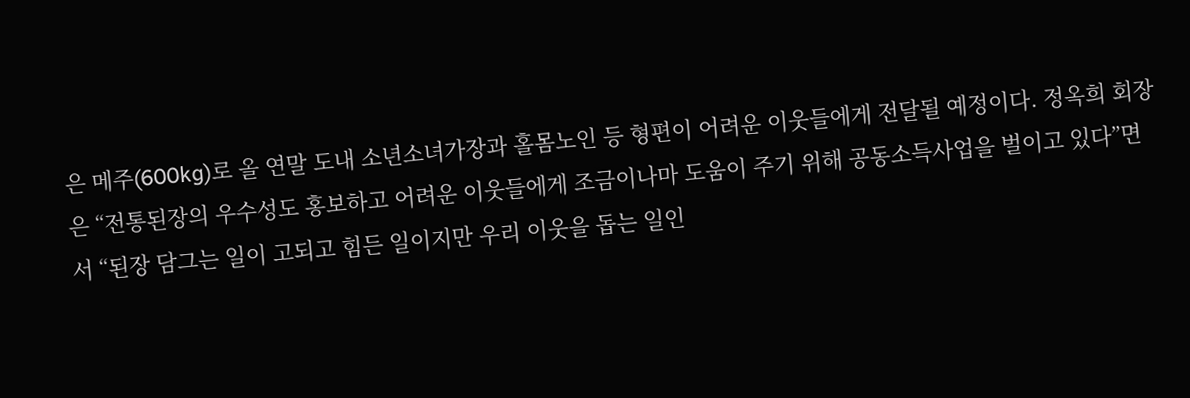은 메주(600kg)로 올 연말 도내 소년소녀가장과 홀몸노인 등 형편이 어려운 이웃들에게 전달될 예정이다. 정옥희 회장은 “전통된장의 우수성도 홍보하고 어려운 이웃들에게 조금이나마 도움이 주기 위해 공동소득사업을 벌이고 있다”면서 “된장 담그는 일이 고되고 힘든 일이지만 우리 이웃을 돕는 일인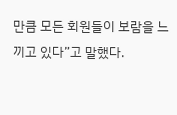만큼 모든 회원들이 보람을 느끼고 있다”고 말했다.